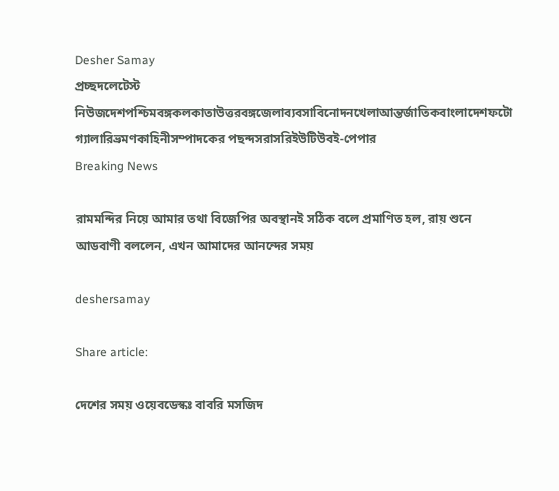Desher Samay
প্রচ্ছদলেটেস্ট নিউজদেশপশ্চিমবঙ্গকলকাতাউত্তরবঙ্গজেলাব্যবসাবিনোদনখেলাআন্তর্জাতিকবাংলাদেশফটো গ্যালারিভ্রমণকাহিনীসম্পাদকের পছন্দসরাসরিইউটিউবই-পেপার
Breaking News

রামমন্দির নিয়ে আমার তথা বিজেপির অবস্থানই সঠিক বলে প্রমাণিত হল, রায় শুনে আডবাণী বললেন, এখন আমাদের আনন্দের সময়

deshersamay

Share article:

দেশের সময় ওয়েবডেস্কঃ বাবরি মসজিদ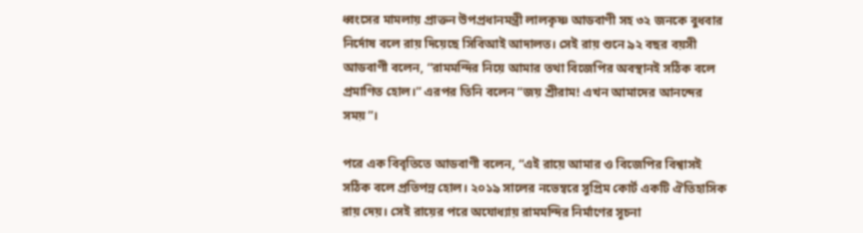ধ্বংসের মামলায় প্রাক্তন উপপ্রধানমন্ত্রী লালকৃষ্ণ আডবাণী সহ ৩২ জনকে বুধবার নির্দোষ বলে রায় দিয়েছে সিবিআই আদালত। সেই রায় শুনে ৯২ বছর বয়সী আডবাণী বলেন, “রামমন্দির নিয়ে আমার তথা বিজেপির অবস্থানই সঠিক বলে প্রমাণিত হোল।” এরপর তিনি বলেন “জয় শ্রীরাম! এখন আমাদের আনন্দের সময়”।

পরে এক বিবৃতিতে আডবাণী বলেন, “এই রায়ে আমার ও বিজেপির বিশ্বাসই সঠিক বলে প্রতিপন্ন হোল। ২০১৯ সালের নভেম্বরে সুপ্রিম কোর্ট একটি ঐতিহাসিক রায় দেয়। সেই রায়ের পরে অযোধ্যায় রামমন্দির নির্মাণের সূচনা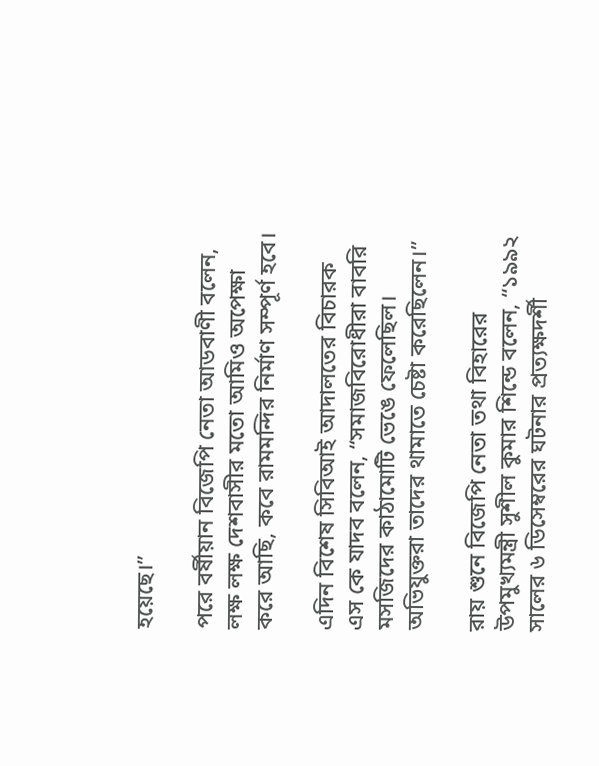হয়েছে।”

পরে বর্ষীয়ান বিজেপি নেতা আডবাণী বলেন, লক্ষ লক্ষ দেশবাসীর মতো আমিও অপেক্ষা করে আছি, কবে রামমন্দির নির্মাণ সম্পূর্ণ হবে।

এদিন বিশেষ সিবিআই আদালতের বিচারক এস কে যাদব বলেন, “সমাজবিরোধীরা বাবরি মসজিদের কাঠামোটি ভেঙে ফেলেছিল। অভিযুক্তরা তাদের থামাতে চেষ্টা করেছিলেন।”

রায় শুনে বিজেপি নেতা তথা বিহারের উপমুখ্যমন্ত্রী সুশীল কুমার শিন্ডে বলেন, “১৯৯২ সালের ৬ ডিসেম্বরের ঘটনার প্রত্যক্ষদর্শী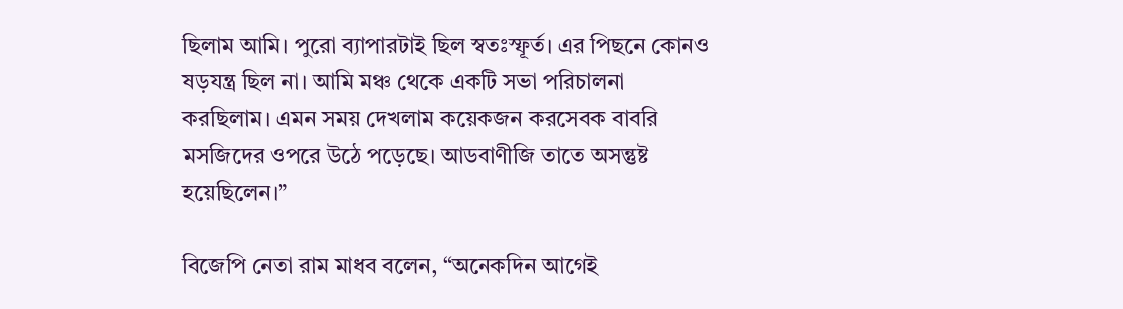ছিলাম আমি। পুরো ব্যাপারটাই ছিল স্বতঃস্ফূর্ত। এর পিছনে কোনও ষড়যন্ত্র ছিল না। আমি মঞ্চ থেকে একটি সভা পরিচালনা করছিলাম। এমন সময় দেখলাম কয়েকজন করসেবক বাবরি মসজিদের ওপরে উঠে পড়েছে। আডবাণীজি তাতে অসন্তুষ্ট হয়েছিলেন।”

বিজেপি নেতা রাম মাধব বলেন, “অনেকদিন আগেই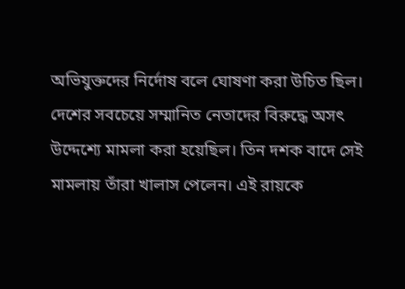অভিযুক্তদের নির্দোষ বলে ঘোষণা করা উচিত ছিল। দেশের সবচেয়ে সম্মানিত নেতাদের বিরুদ্ধে অসৎ উদ্দেশ্যে মামলা করা হয়েছিল। তিন দশক বাদে সেই মামলায় তাঁরা খালাস পেলেন। এই রায়কে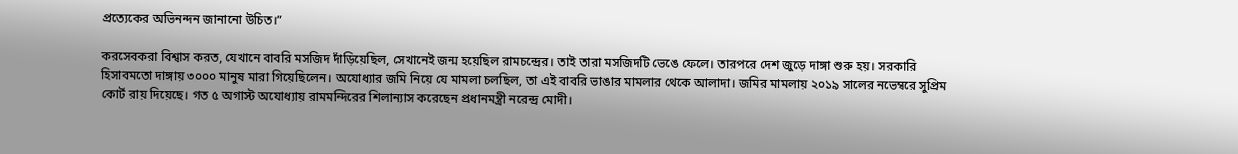প্রত্যেকের অভিনন্দন জানানো উচিত।”

করসেবকরা বিশ্বাস করত, যেখানে বাবরি মসজিদ দাঁড়িয়েছিল, সেখানেই জন্ম হয়েছিল রামচন্দ্রের। তাই তারা মসজিদটি ভেঙে ফেলে। তারপরে দেশ জুড়ে দাঙ্গা শুরু হয়। সরকারি হিসাবমতো দাঙ্গায় ৩০০০ মানুষ মারা গিয়েছিলেন। অযোধ্যার জমি নিয়ে যে মামলা চলছিল, তা এই বাবরি ভাঙার মামলার থেকে আলাদা। জমির মামলায় ২০১৯ সালের নভেম্বরে সুপ্রিম কোর্ট রায় দিয়েছে। গত ৫ অগাস্ট অযোধ্যায় রামমন্দিরের শিলান্যাস করেছেন প্রধানমন্ত্রী নরেন্দ্র মোদী।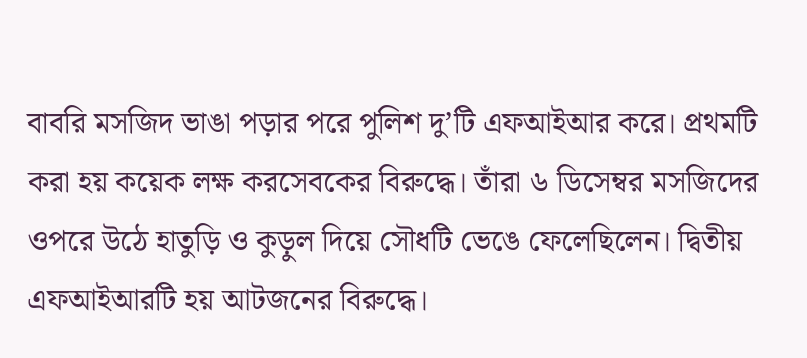বাবরি মসজিদ ভাঙা পড়ার পরে পুলিশ দু’টি এফআইআর করে। প্রথমটি করা হয় কয়েক লক্ষ করসেবকের বিরুদ্ধে। তাঁরা ৬ ডিসেম্বর মসজিদের ওপরে উঠে হাতুড়ি ও কুড়ুল দিয়ে সৌধটি ভেঙে ফেলেছিলেন। দ্বিতীয় এফআইআরটি হয় আটজনের বিরুদ্ধে।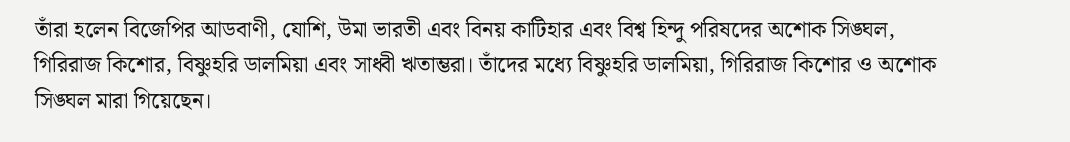তাঁরা হলেন বিজেপির আডবাণী, যোশি, উমা ভারতী এবং বিনয় কাটিহার এবং বিশ্ব হিন্দু পরিষদের অশোক সিঙ্ঘল, গিরিরাজ কিশোর, বিষ্ণুহরি ডালমিয়া এবং সাধ্বী ঋতাম্ভরা। তাঁদের মধ্যে বিষ্ণুহরি ডালমিয়া, গিরিরাজ কিশোর ও অশোক সিঙ্ঘল মারা গিয়েছেন।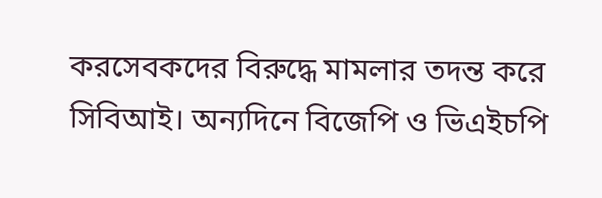করসেবকদের বিরুদ্ধে মামলার তদন্ত করে সিবিআই। অন্যদিনে বিজেপি ও ভিএইচপি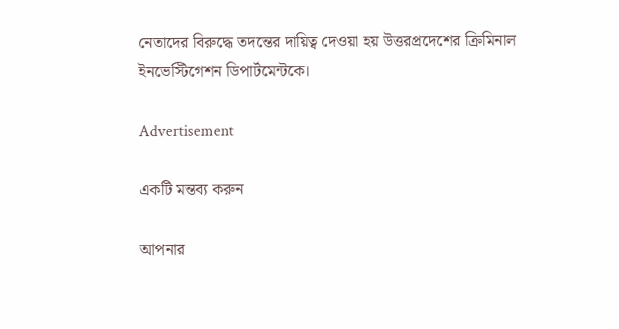নেতাদের বিরুদ্ধে তদন্তের দায়িত্ব দেওয়া হয় উত্তরপ্রদেশের ক্রিমিনাল ইনভেস্টিগেশন ডিপার্টমেন্টকে।

Advertisement

একটি মন্তব্য করুন

আপনার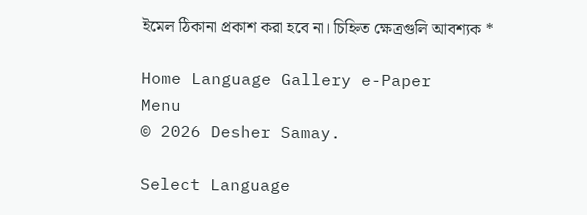ইমেল ঠিকানা প্রকাশ করা হবে না। চিহ্নিত ক্ষেত্রগুলি আবশ্যক *

Home Language Gallery e-Paper
Menu
© 2026 Desher Samay.

Select Language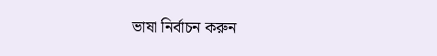ভাষা নির্বাচন করুন